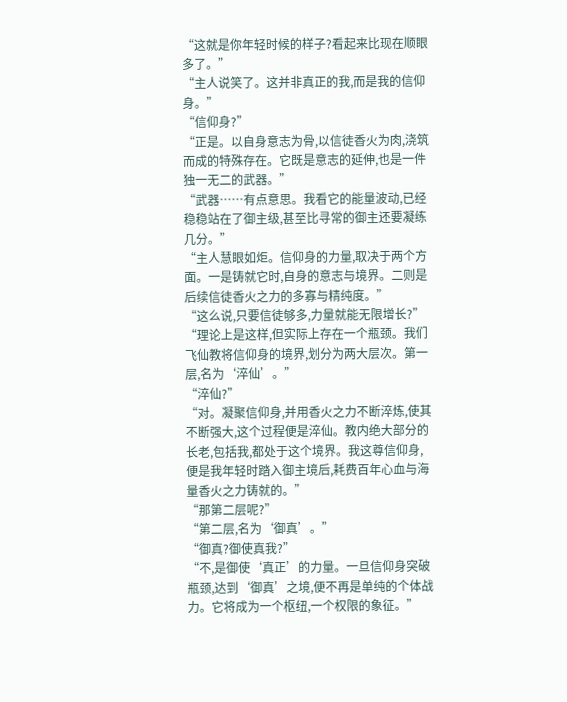“这就是你年轻时候的样子?看起来比现在顺眼多了。”
“主人说笑了。这并非真正的我,而是我的信仰身。”
“信仰身?”
“正是。以自身意志为骨,以信徒香火为肉,浇筑而成的特殊存在。它既是意志的延伸,也是一件独一无二的武器。”
“武器……有点意思。我看它的能量波动,已经稳稳站在了御主级,甚至比寻常的御主还要凝练几分。”
“主人慧眼如炬。信仰身的力量,取决于两个方面。一是铸就它时,自身的意志与境界。二则是后续信徒香火之力的多寡与精纯度。”
“这么说,只要信徒够多,力量就能无限增长?”
“理论上是这样,但实际上存在一个瓶颈。我们飞仙教将信仰身的境界,划分为两大层次。第一层,名为‘淬仙’。”
“淬仙?”
“对。凝聚信仰身,并用香火之力不断淬炼,使其不断强大,这个过程便是淬仙。教内绝大部分的长老,包括我,都处于这个境界。我这尊信仰身,便是我年轻时踏入御主境后,耗费百年心血与海量香火之力铸就的。”
“那第二层呢?”
“第二层,名为‘御真’。”
“御真?御使真我?”
“不,是御使‘真正’的力量。一旦信仰身突破瓶颈,达到‘御真’之境,便不再是单纯的个体战力。它将成为一个枢纽,一个权限的象征。”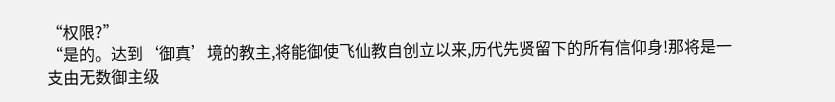“权限?”
“是的。达到‘御真’境的教主,将能御使飞仙教自创立以来,历代先贤留下的所有信仰身!那将是一支由无数御主级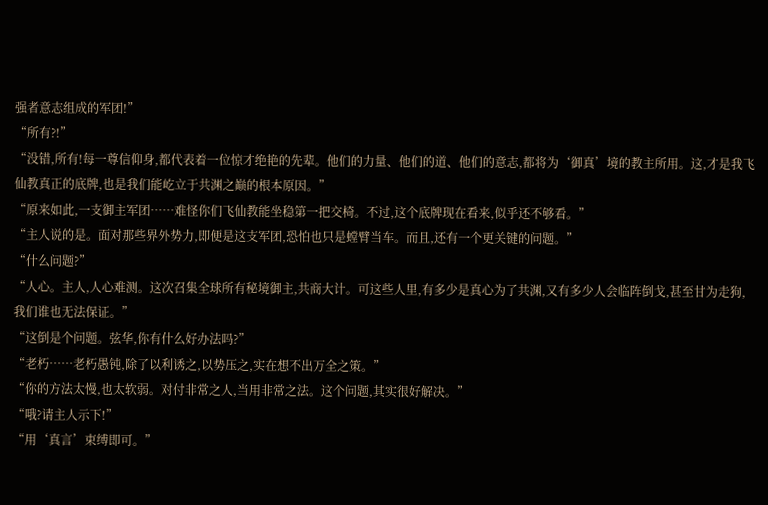强者意志组成的军团!”
“所有?!”
“没错,所有!每一尊信仰身,都代表着一位惊才绝艳的先辈。他们的力量、他们的道、他们的意志,都将为‘御真’境的教主所用。这,才是我飞仙教真正的底牌,也是我们能屹立于共渊之巅的根本原因。”
“原来如此,一支御主军团……难怪你们飞仙教能坐稳第一把交椅。不过,这个底牌现在看来,似乎还不够看。”
“主人说的是。面对那些界外势力,即便是这支军团,恐怕也只是螳臂当车。而且,还有一个更关键的问题。”
“什么问题?”
“人心。主人,人心难测。这次召集全球所有秘境御主,共商大计。可这些人里,有多少是真心为了共渊,又有多少人会临阵倒戈,甚至甘为走狗,我们谁也无法保证。”
“这倒是个问题。弦华,你有什么好办法吗?”
“老朽……老朽愚钝,除了以利诱之,以势压之,实在想不出万全之策。”
“你的方法太慢,也太软弱。对付非常之人,当用非常之法。这个问题,其实很好解决。”
“哦?请主人示下!”
“用‘真言’束缚即可。”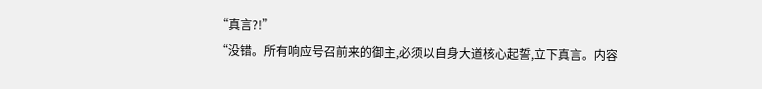“真言?!”
“没错。所有响应号召前来的御主,必须以自身大道核心起誓,立下真言。内容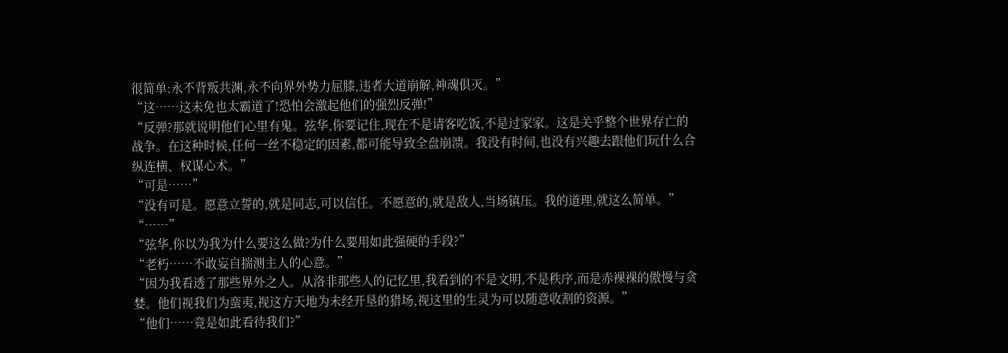很简单:永不背叛共渊,永不向界外势力屈膝,违者大道崩解,神魂俱灭。”
“这……这未免也太霸道了!恐怕会激起他们的强烈反弹!”
“反弹?那就说明他们心里有鬼。弦华,你要记住,现在不是请客吃饭,不是过家家。这是关乎整个世界存亡的战争。在这种时候,任何一丝不稳定的因素,都可能导致全盘崩溃。我没有时间,也没有兴趣去跟他们玩什么合纵连横、权谋心术。”
“可是……”
“没有可是。愿意立誓的,就是同志,可以信任。不愿意的,就是敌人,当场镇压。我的道理,就这么简单。”
“……”
“弦华,你以为我为什么要这么做?为什么要用如此强硬的手段?”
“老朽……不敢妄自揣测主人的心意。”
“因为我看透了那些界外之人。从洛非那些人的记忆里,我看到的不是文明,不是秩序,而是赤裸裸的傲慢与贪婪。他们视我们为蛮夷,视这方天地为未经开垦的猎场,视这里的生灵为可以随意收割的资源。”
“他们……竟是如此看待我们?”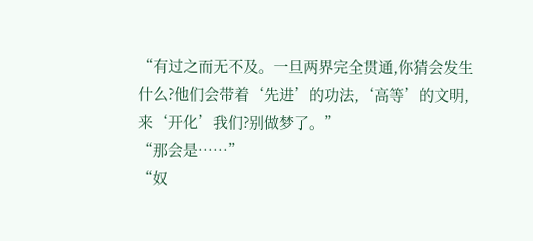“有过之而无不及。一旦两界完全贯通,你猜会发生什么?他们会带着‘先进’的功法,‘高等’的文明,来‘开化’我们?别做梦了。”
“那会是……”
“奴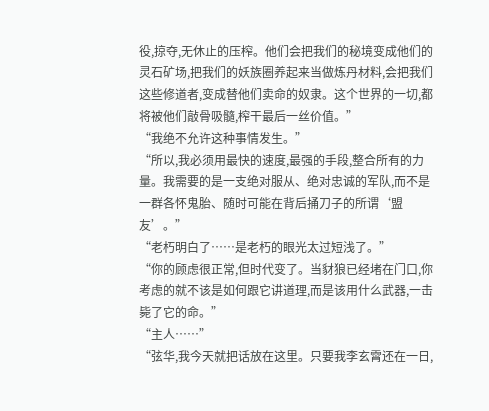役,掠夺,无休止的压榨。他们会把我们的秘境变成他们的灵石矿场,把我们的妖族圈养起来当做炼丹材料,会把我们这些修道者,变成替他们卖命的奴隶。这个世界的一切,都将被他们敲骨吸髓,榨干最后一丝价值。”
“我绝不允许这种事情发生。”
“所以,我必须用最快的速度,最强的手段,整合所有的力量。我需要的是一支绝对服从、绝对忠诚的军队,而不是一群各怀鬼胎、随时可能在背后捅刀子的所谓‘盟友’。”
“老朽明白了……是老朽的眼光太过短浅了。”
“你的顾虑很正常,但时代变了。当豺狼已经堵在门口,你考虑的就不该是如何跟它讲道理,而是该用什么武器,一击毙了它的命。”
“主人……”
“弦华,我今天就把话放在这里。只要我李玄霄还在一日,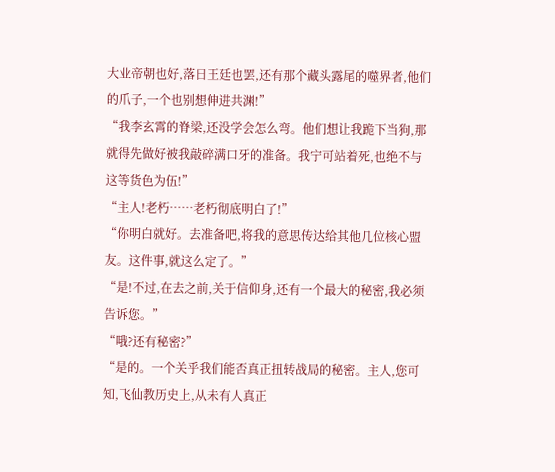大业帝朝也好,落日王廷也罢,还有那个藏头露尾的噬界者,他们的爪子,一个也别想伸进共渊!”
“我李玄霄的脊梁,还没学会怎么弯。他们想让我跪下当狗,那就得先做好被我敲碎满口牙的准备。我宁可站着死,也绝不与这等货色为伍!”
“主人!老朽……老朽彻底明白了!”
“你明白就好。去准备吧,将我的意思传达给其他几位核心盟友。这件事,就这么定了。”
“是!不过,在去之前,关于信仰身,还有一个最大的秘密,我必须告诉您。”
“哦?还有秘密?”
“是的。一个关乎我们能否真正扭转战局的秘密。主人,您可知,飞仙教历史上,从未有人真正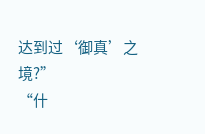达到过‘御真’之境?”
“什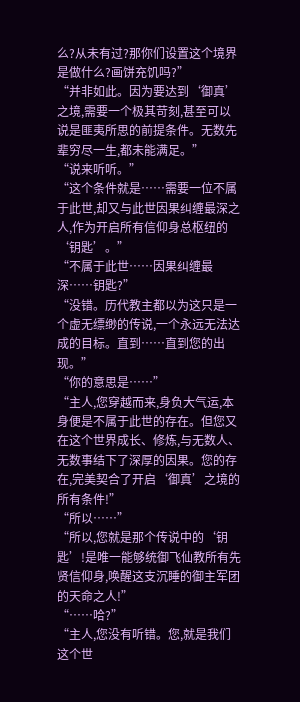么?从未有过?那你们设置这个境界是做什么?画饼充饥吗?”
“并非如此。因为要达到‘御真’之境,需要一个极其苛刻,甚至可以说是匪夷所思的前提条件。无数先辈穷尽一生,都未能满足。”
“说来听听。”
“这个条件就是……需要一位不属于此世,却又与此世因果纠缠最深之人,作为开启所有信仰身总枢纽的‘钥匙’。”
“不属于此世……因果纠缠最深……钥匙?”
“没错。历代教主都以为这只是一个虚无缥缈的传说,一个永远无法达成的目标。直到……直到您的出现。”
“你的意思是……”
“主人,您穿越而来,身负大气运,本身便是不属于此世的存在。但您又在这个世界成长、修炼,与无数人、无数事结下了深厚的因果。您的存在,完美契合了开启‘御真’之境的所有条件!”
“所以……”
“所以,您就是那个传说中的‘钥匙’!是唯一能够统御飞仙教所有先贤信仰身,唤醒这支沉睡的御主军团的天命之人!”
“……哈?”
“主人,您没有听错。您,就是我们这个世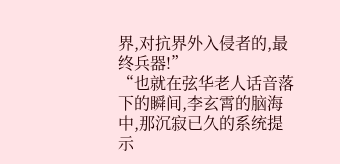界,对抗界外入侵者的,最终兵器!”
“也就在弦华老人话音落下的瞬间,李玄霄的脑海中,那沉寂已久的系统提示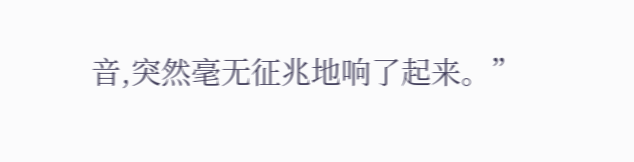音,突然毫无征兆地响了起来。”